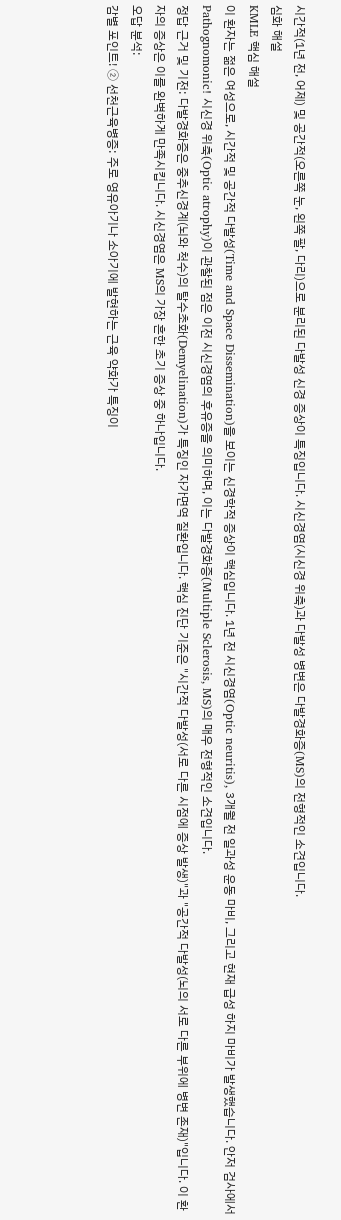시간적(1년 전, 어제) 및 공간적(오른쪽 눈, 왼쪽 팔, 다리)으로 분리된 다발성 신경 증상이 특징입니다. 시신경염(시신경 위축)과 다발성 병변은 다발경화증(MS)의 전형적인 소견입니다.
심화 해설
KMLE 핵심 해설
이 환자는 젊은 여성으로, 시간적 및 공간적 다발성(Time and Space Dissemination)을 보이는 신경학적 증상이 핵심입니다. 1년 전 시신경염(Optic neuritis), 3개월 전 일과성 운동 마비, 그리고 현재 급성 하지 마비가 발생했습니다. 안저 검사에서 Pathognomonic! 시신경 위축(Optic atrophy)이 관찰된 점은 이전 시신경염의 후유증을 의미하며, 이는 다발경화증(Multiple Sclerosis, MS)의 매우 전형적인 소견입니다.
정답 근거 및 기전: 다발경화증은 중추신경계(뇌와 척수)의 탈수초화(Demyelination)가 특징인 자가면역 질환입니다. 핵심 진단 기준은 "시간적 다발성(서로 다른 시점에 증상 발생)"과 "공간적 다발성(뇌의 서로 다른 부위에 병변 존재)"입니다. 이 환자의 증상은 이를 완벽하게 만족시킵니다. 시신경염은 MS의 가장 흔한 초기 증상 중 하나입니다.
오답 분석:
감별 포인트! ② 선천근육병증: 주로 영유아기나 소아기에 발현하는 근육 약화가 특징이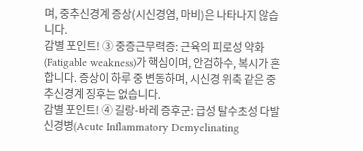며, 중추신경계 증상(시신경염, 마비)은 나타나지 않습니다.
감별 포인트! ③ 중증근무력증: 근육의 피로성 약화(Fatigable weakness)가 핵심이며, 안검하수, 복시가 흔합니다. 증상이 하루 중 변동하며, 시신경 위축 같은 중추신경계 징후는 없습니다.
감별 포인트! ④ 길랑-바레 증후군: 급성 탈수초성 다발신경병(Acute Inflammatory Demyelinating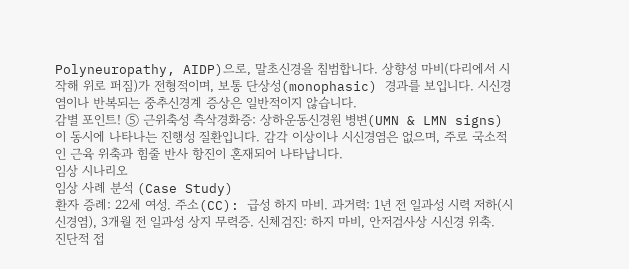Polyneuropathy, AIDP)으로, 말초신경을 침범합니다. 상향성 마비(다리에서 시작해 위로 퍼짐)가 전형적이며, 보통 단상성(monophasic) 경과를 보입니다. 시신경염이나 반복되는 중추신경계 증상은 일반적이지 않습니다.
감별 포인트! ⑤ 근위축성 측삭경화증: 상하운동신경원 병변(UMN & LMN signs)이 동시에 나타나는 진행성 질환입니다. 감각 이상이나 시신경염은 없으며, 주로 국소적인 근육 위축과 힘줄 반사 항진이 혼재되어 나타납니다.
임상 시나리오
임상 사례 분석 (Case Study)
환자 증례: 22세 여성. 주소(CC): 급성 하지 마비. 과거력: 1년 전 일과성 시력 저하(시신경염), 3개월 전 일과성 상지 무력증. 신체검진: 하지 마비, 안저검사상 시신경 위축.
진단적 접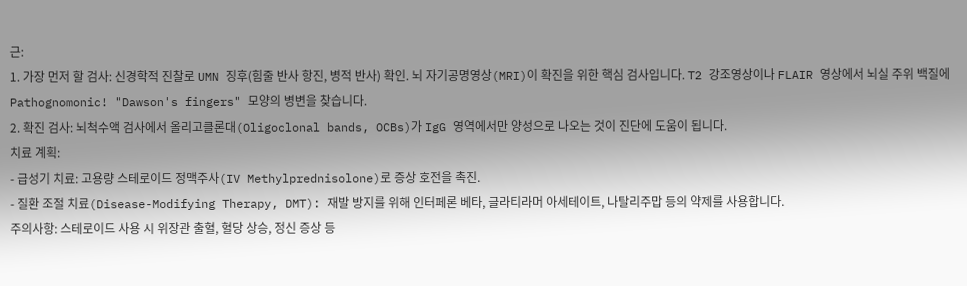근:
1. 가장 먼저 할 검사: 신경학적 진찰로 UMN 징후(힘줄 반사 항진, 병적 반사) 확인. 뇌 자기공명영상(MRI)이 확진을 위한 핵심 검사입니다. T2 강조영상이나 FLAIR 영상에서 뇌실 주위 백질에 Pathognomonic! "Dawson's fingers" 모양의 병변을 찾습니다.
2. 확진 검사: 뇌척수액 검사에서 올리고클론대(Oligoclonal bands, OCBs)가 IgG 영역에서만 양성으로 나오는 것이 진단에 도움이 됩니다.
치료 계획:
- 급성기 치료: 고용량 스테로이드 정맥주사(IV Methylprednisolone)로 증상 호전을 촉진.
- 질환 조절 치료(Disease-Modifying Therapy, DMT): 재발 방지를 위해 인터페론 베타, 글라티라머 아세테이트, 나탈리주맙 등의 약제를 사용합니다.
주의사항: 스테로이드 사용 시 위장관 출혈, 혈당 상승, 정신 증상 등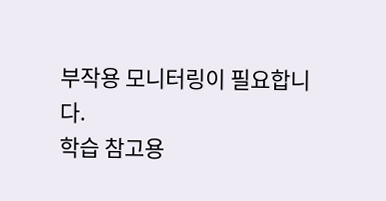부작용 모니터링이 필요합니다.
학습 참고용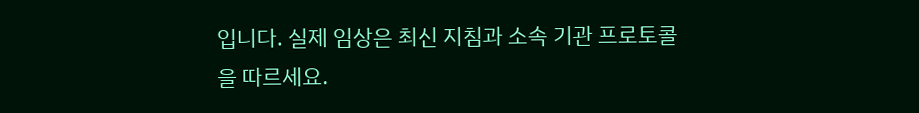입니다. 실제 임상은 최신 지침과 소속 기관 프로토콜을 따르세요.